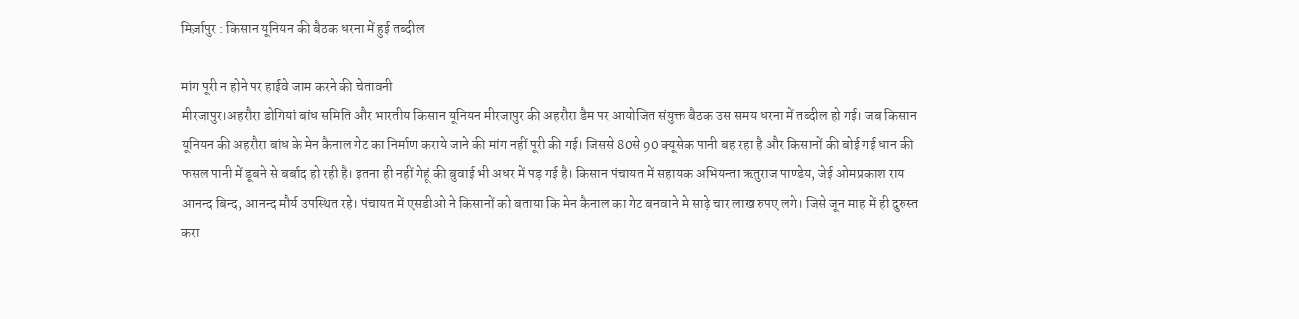मिर्ज़ापुर : किसान यूनियन की बैठक धरना में हुई तब्दील

मांग पूरी न होने पर हाईवे जाम करने की चेतावनी
मीरजापुर।अहरौरा डोगियां बांध समिति और भारतीय किसान यूनियन मीरजापुर की अहरौरा डैम पर आयोजित संयुक्त बैठक उस समय धरना में तब्दील हो गई। जब किसान यूनियन की अहरौरा बांध के मेन कैनाल गेट का निर्माण कराये जाने की मांग नहीं पूरी की गई। जिससे 80से 90 क्यूसेक पानी बह रहा है और किसानों की बोई गई धान की फसल पानी में डूबने से बर्बाद हो रही है। इतना ही नहीं गेहूं की बुवाई भी अधर में पड़ गई है। किसान पंचायत में सहायक अभियन्ता ऋतुराज पाण्डेय, जेई ओमप्रकाश राय आनन्द बिन्द, आनन्द मौर्य उपस्थित रहे। पंचायत में एसडीओ ने किसानों को बताया कि मेन कैनाल का गेट बनवाने मे साढ़े चार लाख रुपए लगे। जिसे जून माह में ही दुरुस्त करा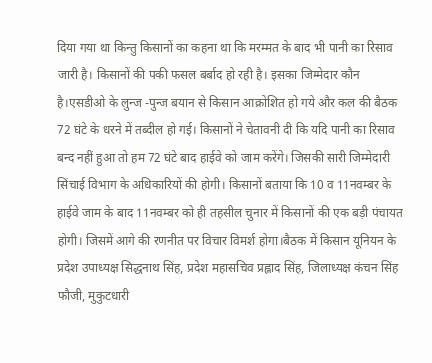दिया गया था किन्तु किसानों का कहना था कि मरम्मत के बाद भी पानी का रिसाव जारी है। किसानों की पकी फसल बर्बाद हो रही है। इसका जिम्मेदार कौन है।एसडीओ के लुन्ज -पुन्ज बयान से किसान आक्रोशित हो गये और कल की बैठक 72 घंटे के धरने में तब्दील हो गई। किसानों ने चेतावनी दी कि यदि पानी का रिसाव बन्द नहीं हुआ तो हम 72 घंटे बाद हाईवे को जाम करेंगे। जिसकी सारी जिम्मेदारी सिंचाई विभाग के अधिकारियों की होगी। किसानों बताया कि 10 व 11नवम्बर के हाईवे जाम के बाद 11नवम्बर को ही तहसील चुनार में किसानों की एक बड़ी पंचायत होगी। जिसमें आगे की रणनीत पर विचार विमर्श होगा।बैठक में किसान यूनियन के प्रदेश उपाध्यक्ष सिद्धनाथ सिंह, प्रदेश महासचिव प्रह्लाद सिंह, जिलाध्यक्ष कंचन सिंह फौजी, मुकुटधारी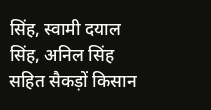सिंह, स्वामी दयाल सिंह, अनिल सिंह सहित सैकड़ों किसान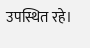उपस्थित रहे।